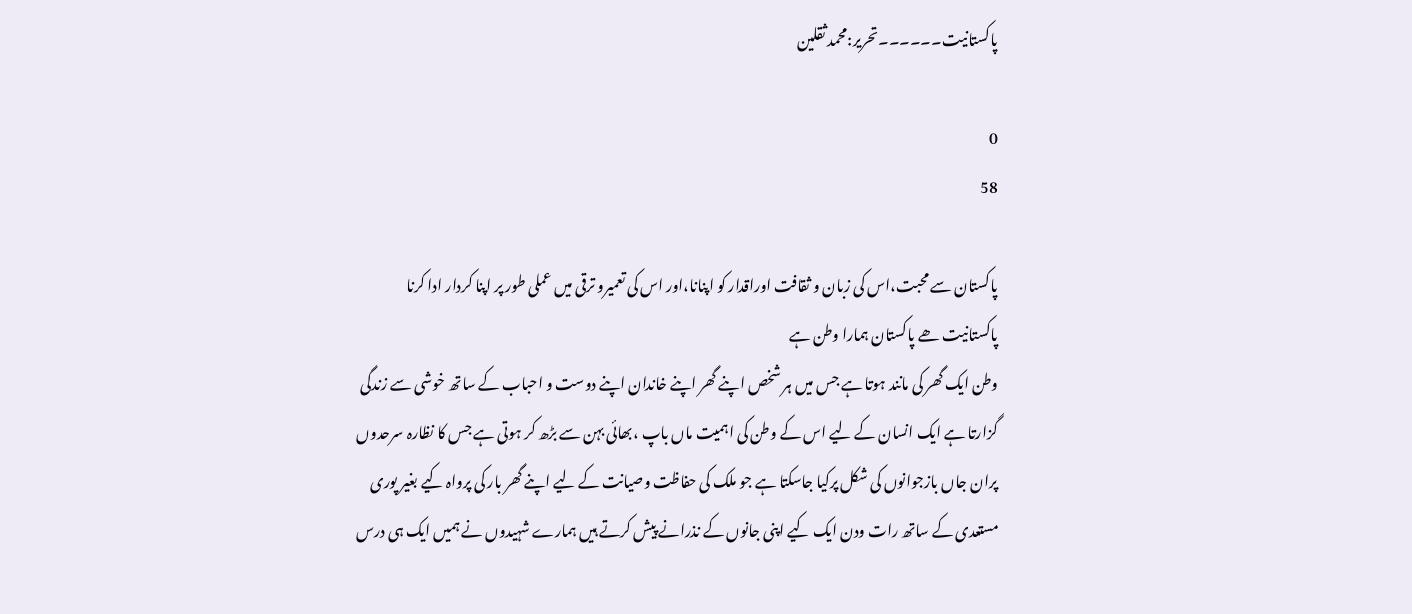پاکستانیت۔۔۔۔۔۔تحریر:محمد ثقلین

0
58

پاکستان سے محبت،اس کی زبان و ثقافت اوراقدار کو اپنانا،اور اس کی تعمیرو ترقی میں عملی طور پر اپنا کردار ادا کرنا پاکستانیت ھے پاکستان ہمارا وطن ہے
وطن ایک گھر کی مانند ہوتا ہے جس میں ہر شخص اپنے گھر اپنے خاندان اپنے دوست و احباب کے ساتھ خوشی سے زندگی گزارتا ہے ایک انسان کے لیے اس کے وطن کی اہمیت ماں باپ ،بھائی بہن سے بڑھ کر ہوتی ہے جس کا نظارہ سرحدوں پران جاں بازجوانوں کی شکل پرکیا جاسکتا ہے جو ملک کی حفاظت وصیانت کے لیے اپنے گھر بار کی پرواہ کیے بغیر پوری مستعدی کے ساتھ رات ودن ایک کیے اپنی جانوں کے نذرانے پیش کرتے ہیں ہمارے شہیدوں نے ہمیں ایک ہی درس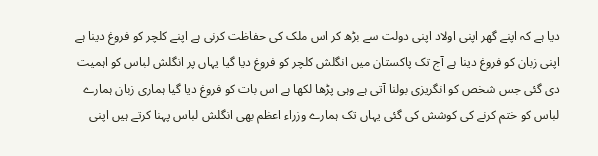دیا ہے کہ اپنے گھر اپنی اولاد اپنی دولت سے بڑھ کر اس ملک کی حفاظت کرنی ہے اپنے کلچر کو فروغ دینا ہے اپنی زبان کو فروغ دینا ہے آج تک پاکستان میں انگلش کلچر کو فروغ دیا گیا یہاں پر انگلش لباس کو اہمیت دی گئی جس شخص کو انگریزی بولنا آتی ہے وہی پڑھا لکھا ہے اس بات کو فروغ دیا گیا ہماری زبان ہمارے لباس کو ختم کرنے کی کوشش کی گئی یہاں تک ہمارے وزراء اعظم بھی انگلش لباس پہنا کرتے ہیں اپنی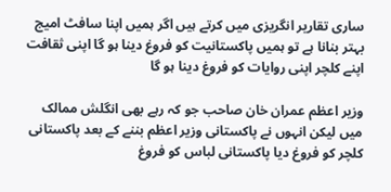ساری تقاریر انگریزی میں کرتے ہیں اگر ہمیں اپنا سافٹ امیج بہتر بنانا ہے تو ہمیں پاکستانیت کو فروغ دینا ہو گا اپنی ثقافت اپنے کلچر اپنی روایات کو فروغ دینا ہو گا

وزیر اعظم عمران خان صاحب جو کہ رہے بھی انگلش ممالک میں لیکن انہوں نے پاکستانی وزیر اعظم بننے کے بعد پاکستانی کلچر کو فروغ دیا پاکستانی لباس کو فروغ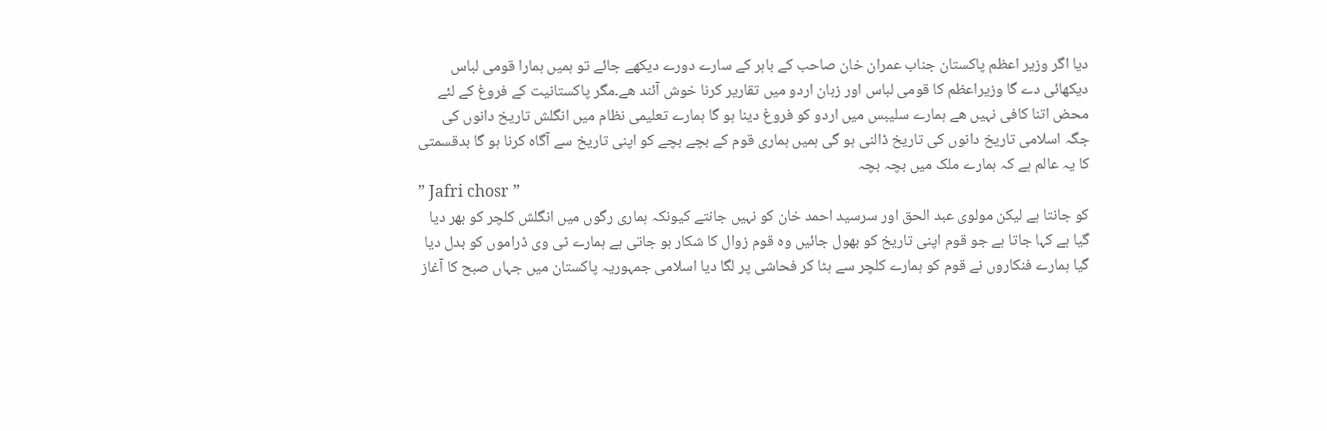دیا اگر وزیر اعظم پاکستان جناب عمران خان صاحب کے باہر کے سارے دورے دیکھے جائے تو ہمیں ہمارا قومی لباس دیکھائی دے گا وزیراعظم کا قومی لباس اور زبان اردو میں تقاریر کرنا خوش آئند ھے۔مگر پاکستانیت کے فروغ کے لئے محض اتنا کافی نہیں ھے ہمارے سلیبس میں اردو کو فروغ دینا ہو گا ہمارے تعلیمی نظام میں انگلش تاریخ دانوں کی جگہ اسلامی تاریخ دانوں کی تاریخ ڈالنی ہو گی ہمیں ہماری قوم کے بچے بچے کو اپنی تاریخ سے آگاہ کرنا ہو گا بدقسمتی کا یہ عالم ہے کہ ہمارے ملک میں بچہ بچہ
” Jafri chosr ”
کو جانتا ہے لیکن مولوی عبد الحق اور سرسید احمد خان کو نہیں جانتے کیونکہ ہماری رگوں میں انگلش کلچر کو بھر دیا گیا ہے کہا جاتا ہے جو قوم اپنی تاریخ کو بھول جائیں وہ قوم زوال کا شکار ہو جاتی ہے ہمارے ٹی وی ڈراموں کو بدل دیا گیا ہمارے فنکاروں نے قوم کو ہمارے کلچر سے ہٹا کر فحاشی پر لگا دیا اسلامی جمہوریہ پاکستان میں جہاں صبح کا آغاز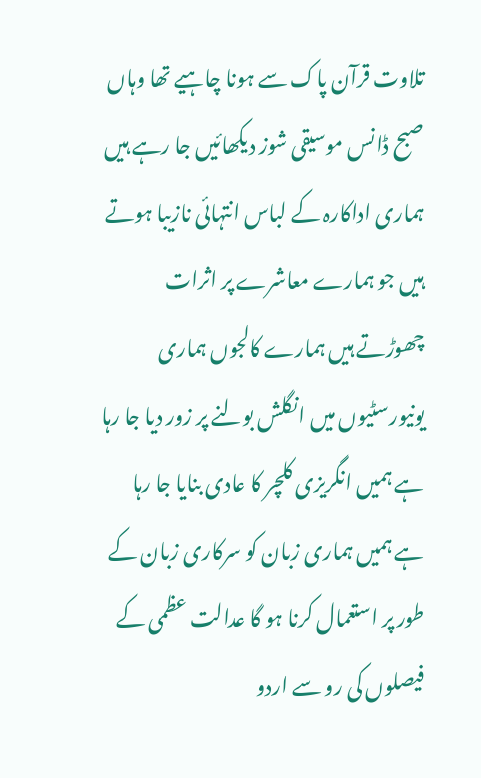تلاوت قرآن پاک سے ہونا چاہیے تھا وہاں صبح ڈانس موسیقی شوز دیکھائیں جا رہے ہیں ہماری اداکارہ کے لباس انتہائی نازیبا ہوتے ہیں جو ہمارے معاشرے پر اثرات چھوڑتے ہیں ہمارے کالجوں ہماری یونیورسٹیوں میں انگلش بولنے پر زور دیا جا رہا ہے ہمیں انگریزی کلچر کا عادی بنایا جا رہا ہے ہمیں ہماری زبان کو سرکاری زبان کے طور پر استعمال کرنا ہو گا عدالت عظمی کے فیصلوں کی رو سے اردو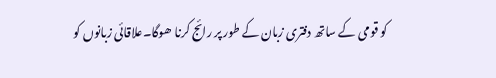کو قومی کے ساتھ دفتری زبان کے طور پر رائج کرنا ھوگا۔علاقائی زبانوں کو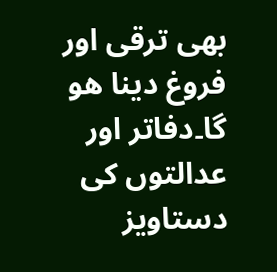بھی ترقی اور فروغ دینا ھو گا۔دفاتر اور عدالتوں کی دستاویز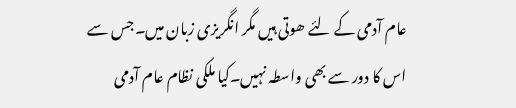عام آدمی کے لئے ھوتی ہیں مگر انگریزی زبان میں۔جس سے اس کا دور سے بھی واسطہ نہیں۔کیا ملکی نظام عام آدمی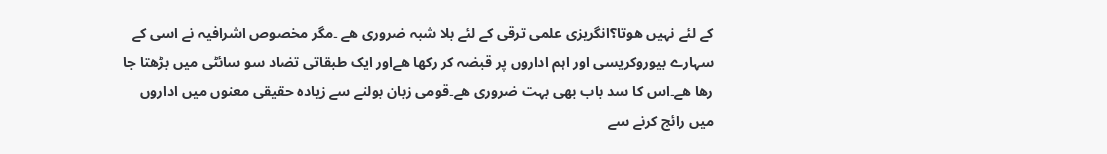کے لئے نہیں ھوتا؟انگریزی علمی ترقی کے لئے بلا شبہ ضروری ھے ۔مگر مخصوص اشرافیہ نے اسی کے سہارے بیوروکریسی اور اہم اداروں پر قبضہ کر رکھا ھےاور ایک طبقاتی تضاد سو سائٹی میں بڑھتا جا رھا ھے۔اس کا سد باب بھی بہت ضروری ھے۔قومی زبان بولنے سے زیادہ حقیقی معنوں میں اداروں میں رائج کرنے سے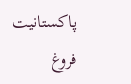پاکستانیت فروغ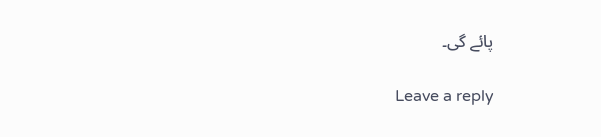پائے گی۔

Leave a reply